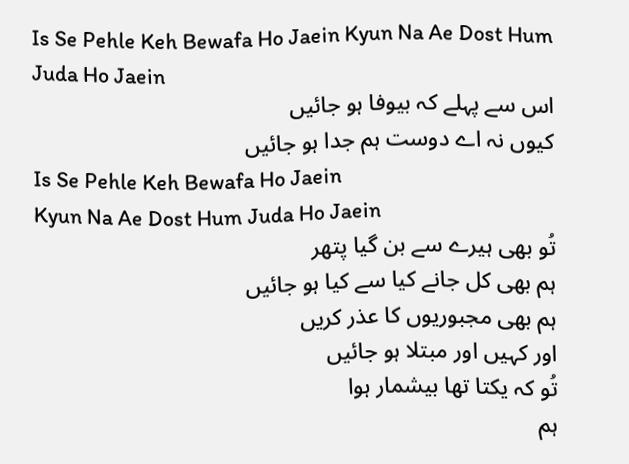Is Se Pehle Keh Bewafa Ho Jaein Kyun Na Ae Dost Hum Juda Ho Jaein
اس سے پہلے کہ بیوفا ہو جائیں
کیوں نہ اے دوست ہم جدا ہو جائیں
Is Se Pehle Keh Bewafa Ho Jaein
Kyun Na Ae Dost Hum Juda Ho Jaein
تُو بھی ہیرے سے بن گیا پتھر
ہم بھی کل جانے کیا سے کیا ہو جائیں
ہم بھی مجبوریوں کا عذر کریں
اور کہیں اور مبتلا ہو جائیں
تُو کہ یکتا تھا بیشمار ہوا
ہم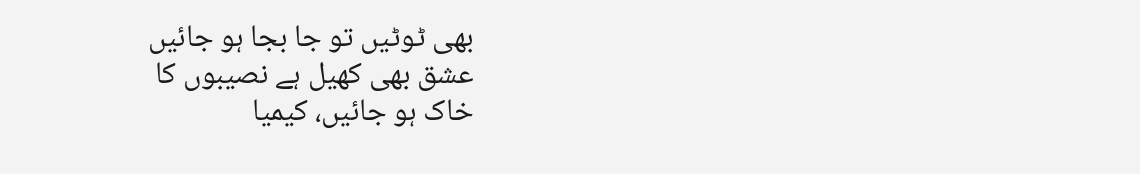بھی ٹوٹیں تو جا بجا ہو جائیں
عشق بھی کھیل ہے نصیبوں کا
خاک ہو جائیں، کیمیا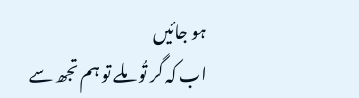ہو جائیں
اب کہ گر تُو ملے تو ہم تجھ سے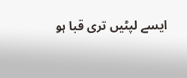ایسے لپٹیں تری قبا ہو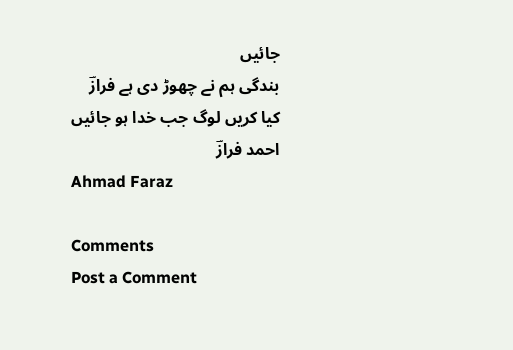جائیں
بندگی ہم نے چھوڑ دی ہے فرازؔ
کیا کریں لوگ جب خدا ہو جائیں
احمد فرازؔ
Ahmad Faraz

Comments
Post a Comment